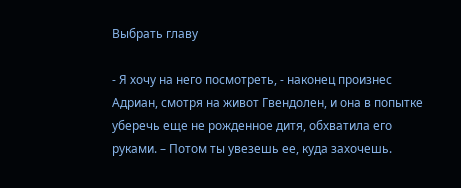Выбрать главу

- Я хочу на него посмотреть, - наконец произнес Адриан, смотря на живот Гвендолен, и она в попытке уберечь еще не рожденное дитя, обхватила его руками. – Потом ты увезешь ее, куда захочешь.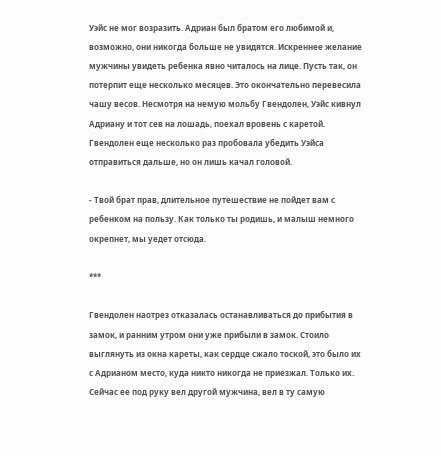Уэйс не мог возразить. Адриан был братом его любимой и, возможно, они никогда больше не увидятся. Искреннее желание мужчины увидеть ребенка явно читалось на лице. Пусть так, он потерпит еще несколько месяцев. Это окончательно перевесила чашу весов. Несмотря на немую мольбу Гвендолен, Уэйс кивнул Адриану и тот сев на лошадь, поехал вровень с каретой. Гвендолен еще несколько раз пробовала убедить Уэйса отправиться дальше, но он лишь качал головой.

- Твой брат прав, длительное путешествие не пойдет вам с ребенком на пользу. Как только ты родишь, и малыш немного окрепнет, мы уедет отсюда.

***

Гвендолен наотрез отказалась останавливаться до прибытия в замок, и ранним утром они уже прибыли в замок. Стоило выглянуть из окна кареты, как сердце сжало тоской, это было их с Адрианом место, куда никто никогда не приезжал. Только их. Сейчас ее под руку вел другой мужчина, вел в ту самую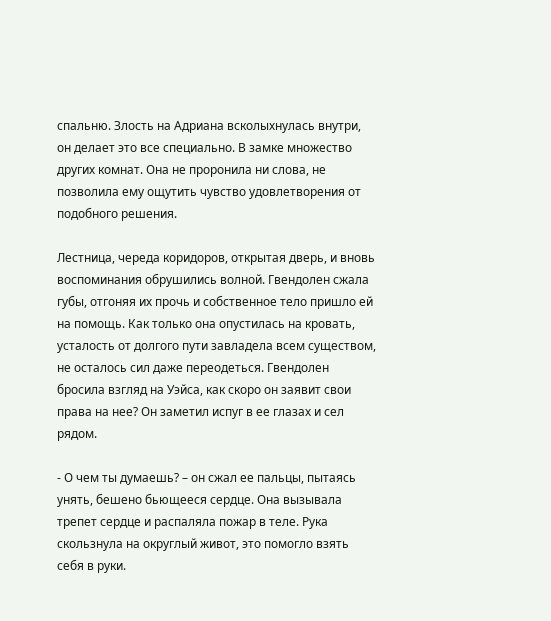спальню. Злость на Адриана всколыхнулась внутри, он делает это все специально. В замке множество других комнат. Она не проронила ни слова, не позволила ему ощутить чувство удовлетворения от подобного решения.

Лестница, череда коридоров, открытая дверь, и вновь воспоминания обрушились волной. Гвендолен сжала губы, отгоняя их прочь и собственное тело пришло ей на помощь. Как только она опустилась на кровать, усталость от долгого пути завладела всем существом, не осталось сил даже переодеться. Гвендолен бросила взгляд на Уэйса, как скоро он заявит свои права на нее? Он заметил испуг в ее глазах и сел рядом.

- О чем ты думаешь? – он сжал ее пальцы, пытаясь унять, бешено бьющееся сердце. Она вызывала трепет сердце и распаляла пожар в теле. Рука скользнула на округлый живот, это помогло взять себя в руки.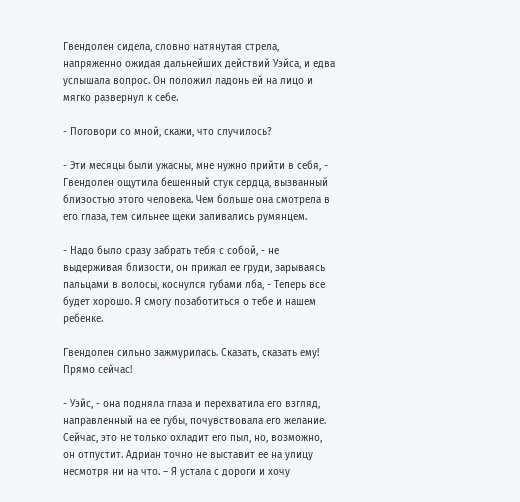Гвендолен сидела, словно натянутая стрела, напряженно ожидая дальнейших действий Уэйса, и едва услышала вопрос. Он положил ладонь ей на лицо и мягко развернул к себе.

- Поговори со мной, скажи, что случилось?

- Эти месяцы были ужасны, мне нужно прийти в себя, - Гвендолен ощутила бешенный стук сердца, вызванный близостью этого человека. Чем больше она смотрела в его глаза, тем сильнее щеки заливались румянцем.

- Надо было сразу забрать тебя с собой, - не выдерживая близости, он прижал ее груди, зарываясь пальцами в волосы, коснулся губами лба, - Теперь все будет хорошо. Я смогу позаботиться о тебе и нашем ребенке.

Гвендолен сильно зажмурилась. Сказать, сказать ему! Прямо сейчас!

- Уэйс, - она подняла глаза и перехватила его взгляд, направленный на ее губы, почувствовала его желание. Сейчас, это не только охладит его пыл, но, возможно, он отпустит. Адриан точно не выставит ее на улицу несмотря ни на что. – Я устала с дороги и хочу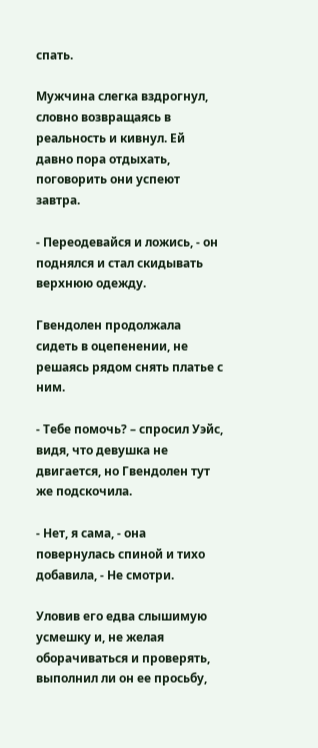спать.

Мужчина слегка вздрогнул, словно возвращаясь в реальность и кивнул. Ей давно пора отдыхать, поговорить они успеют завтра.

- Переодевайся и ложись, - он поднялся и стал скидывать верхнюю одежду.

Гвендолен продолжала сидеть в оцепенении, не решаясь рядом снять платье с ним.

- Тебе помочь? – спросил Уэйс, видя, что девушка не двигается, но Гвендолен тут же подскочила.

- Нет, я сама, - она повернулась спиной и тихо добавила, - Не смотри.

Уловив его едва слышимую усмешку и, не желая оборачиваться и проверять, выполнил ли он ее просьбу,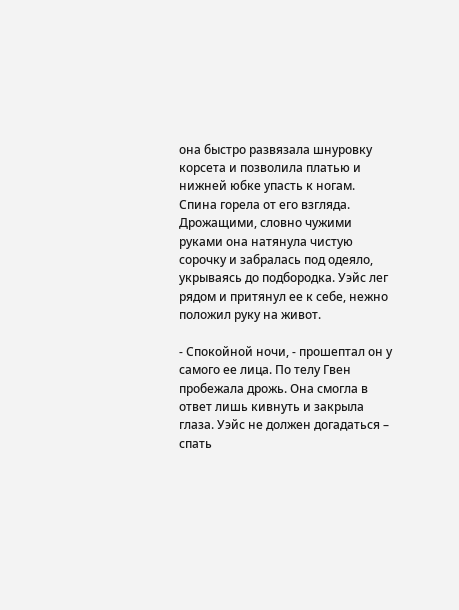она быстро развязала шнуровку корсета и позволила платью и нижней юбке упасть к ногам. Спина горела от его взгляда. Дрожащими, словно чужими руками она натянула чистую сорочку и забралась под одеяло, укрываясь до подбородка. Уэйс лег рядом и притянул ее к себе, нежно положил руку на живот.

- Спокойной ночи, - прошептал он у самого ее лица. По телу Гвен пробежала дрожь. Она смогла в ответ лишь кивнуть и закрыла глаза. Уэйс не должен догадаться – спать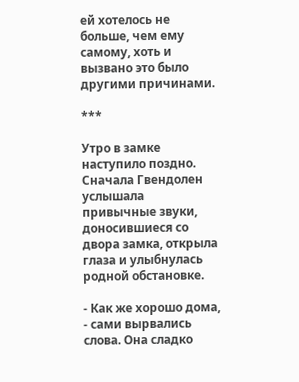ей хотелось не больше, чем ему самому, хоть и вызвано это было другими причинами.

***

Утро в замке наступило поздно. Сначала Гвендолен услышала привычные звуки, доносившиеся со двора замка, открыла глаза и улыбнулась родной обстановке.

- Как же хорошо дома, - сами вырвались слова. Она сладко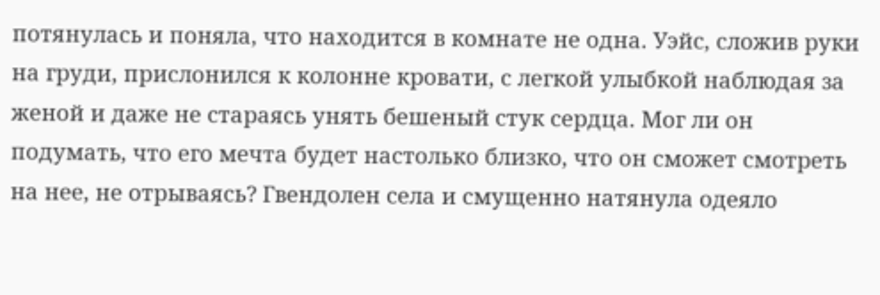потянулась и поняла, что находится в комнате не одна. Уэйс, сложив руки на груди, прислонился к колонне кровати, с легкой улыбкой наблюдая за женой и даже не стараясь унять бешеный стук сердца. Мог ли он подумать, что его мечта будет настолько близко, что он сможет смотреть на нее, не отрываясь? Гвендолен села и смущенно натянула одеяло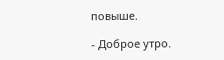повыше.

- Доброе утро.